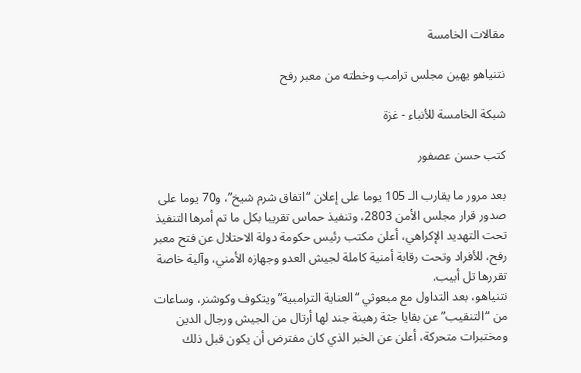مقالات الخامسة

نتنياهو يهين مجلس ترامب وخطته من معبر رفح

شبكة الخامسة للأنباء - غزة

كتب حسن عصفور

بعد مرور ما يقارب الـ 105 يوما على إعلان “اتفاق شرم شيخ”، و70 يوما على صدور قرار مجلس الأمن 2803، وتنفيذ حماس تقريبا بكل ما تم أمرها التنفيذ تحت التهديد الإكراهي، أعلن مكتب رئيس حكومة دولة الاحتلال عن فتح معبر رفح، للأفراد وتحت رقابة أمنية كاملة لجيش العدو وجهازه الأمني، وآلية خاصة تقررها تل أبيب.
نتنياهو، بعد التداول مع مبعوثي “العناية الترامبية” ويتكوف وكوشنر، وساعات من “التنقيب” عن بقايا جثة رهينة جند لها أرتال من الجيش ورجال الدين ومختبرات متحركة، أعلن عن الخبر الذي كان مفترض أن يكون قبل ذلك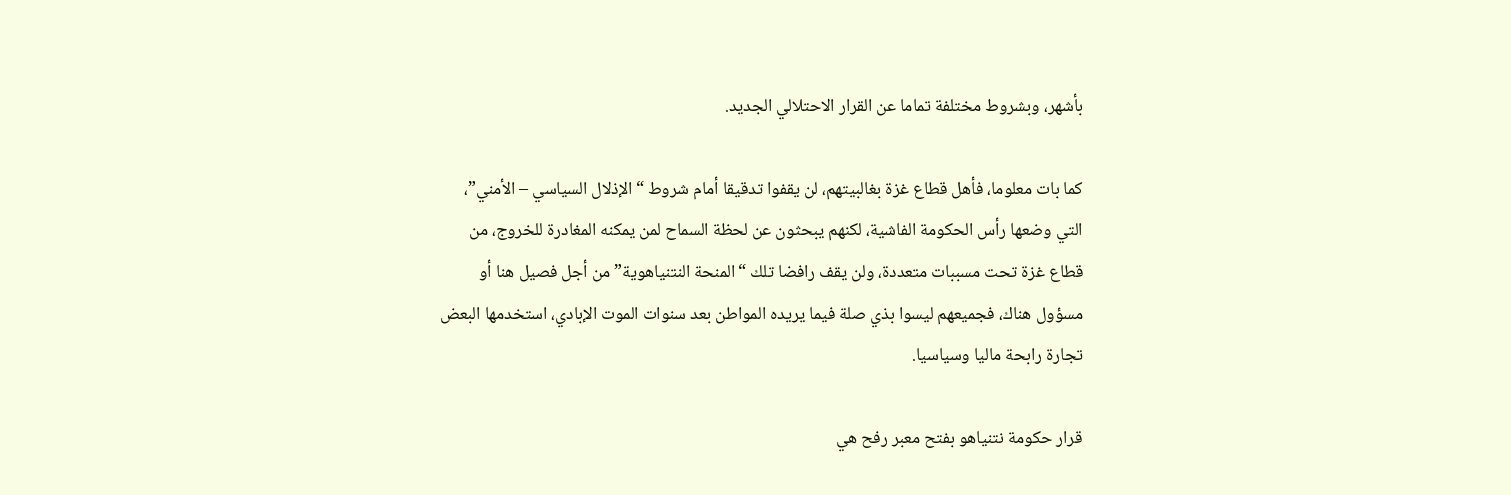بأشهر، وبشروط مختلفة تماما عن القرار الاحتلالي الجديد.

كما بات معلوما، فأهل قطاع غزة بغالبيتهم، لن يقفوا تدقيقا أمام شروط “الإذلال السياسي – الأمني”، التي وضعها رأس الحكومة الفاشية، لكنهم يبحثون عن لحظة السماح لمن يمكنه المغادرة للخروج، من قطاع غزة تحت مسببات متعددة، ولن يقف رافضا تلك “المنحة النتنياهوية” من أجل فصيل هنا أو مسؤول هناك، فجميعهم ليسوا بذي صلة فيما يريده المواطن بعد سنوات الموت الإبادي، استخدمها البعض تجارة رابحة ماليا وسياسيا.

قرار حكومة نتنياهو بفتح معبر رفح هي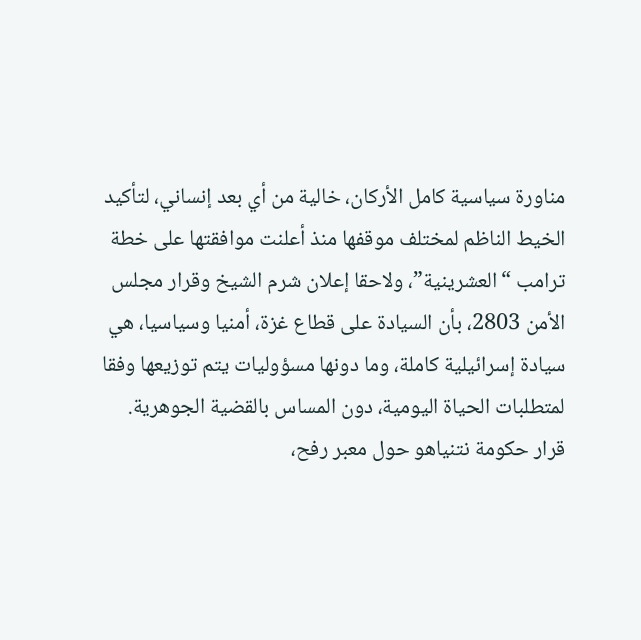مناورة سياسية كامل الأركان، خالية من أي بعد إنساني، لتأكيد الخيط الناظم لمختلف موقفها منذ أعلنت موافقتها على خطة ترامب “العشرينية”، ولاحقا إعلان شرم الشيخ وقرار مجلس الأمن 2803، بأن السيادة على قطاع غزة، أمنيا وسياسيا، هي سيادة إسرائيلية كاملة، وما دونها مسؤوليات يتم توزيعها وفقا لمتطلبات الحياة اليومية، دون المساس بالقضية الجوهرية.
قرار حكومة نتنياهو حول معبر رفح،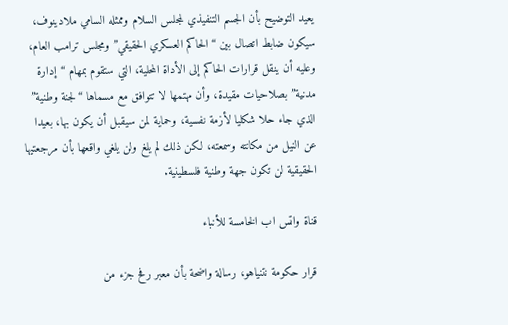يعيد التوضيح بأن الجسم التنفيذي لمجلس السلام وممثله السامي ملادينوف، سيكون ضابط اتصال بين “الحاكم العسكري الحقيقي” ومجلس ترامب العام، وعليه أن ينقل قرارات الحاكم إلى الأداة المحلية، التي ستقوم بمهام “إدارة مدنية” بصلاحيات مقيدة، وأن مهتمها لا تتوافق مع مسماها “لجنة وطنية” الذي جاء حلا شكليا لأزمة نفسية، وحماية لمن سيقبل أن يكون بها، بعيدا عن النيل من مكانته وسمعته، لكن ذلك لم يلغ ولن يلغي واقعها بأن مرجعتيها الحقيقية لن تكون جهة وطنية فلسطينية.

قناة واتس اب الخامسة للأنباء

قرار حكومة نتنياهو، رسالة واضحة بأن معبر رفح جزء من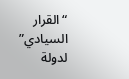“القرار السيادي” لدولة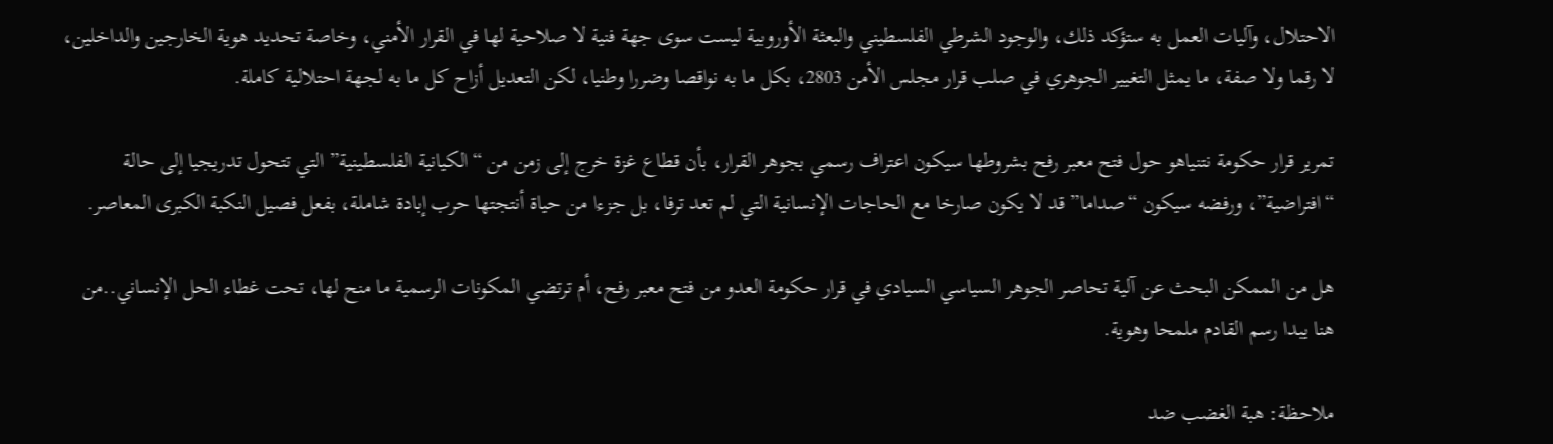الاحتلال، وآليات العمل به ستؤكد ذلك، والوجود الشرطي الفلسطيني والبعثة الأوروبية ليست سوى جهة فنية لا صلاحية لها في القرار الأمني، وخاصة تحديد هوية الخارجين والداخلين، لا رقما ولا صفة، ما يمثل التغيير الجوهري في صلب قرار مجلس الأمن 2803، بكل ما به نواقصا وضررا وطنيا، لكن التعديل أزاح كل ما به لجهة احتلالية كاملة.

تمرير قرار حكومة نتنياهو حول فتح معبر رفح بشروطها سيكون اعتراف رسمي بجوهر القرار، بأن قطاع غزة خرج إلى زمن من “الكيانية الفلسطينية” التي تتحول تدريجيا إلى حالة “افتراضية”، ورفضه سيكون “صداما” قد لا يكون صارخا مع الحاجات الإنسانية التي لم تعد ترفا، بل جزءا من حياة أنتجتها حرب إبادة شاملة، بفعل فصيل النكبة الكبرى المعاصر.

هل من الممكن البحث عن آلية تحاصر الجوهر السياسي السيادي في قرار حكومة العدو من فتح معبر رفح، أم ترتضي المكونات الرسمية ما منح لها، تحت غطاء الحل الإنساني..من هنا يبدا رسم القادم ملمحا وهوية.

ملاحظة: هبة الغضب ضد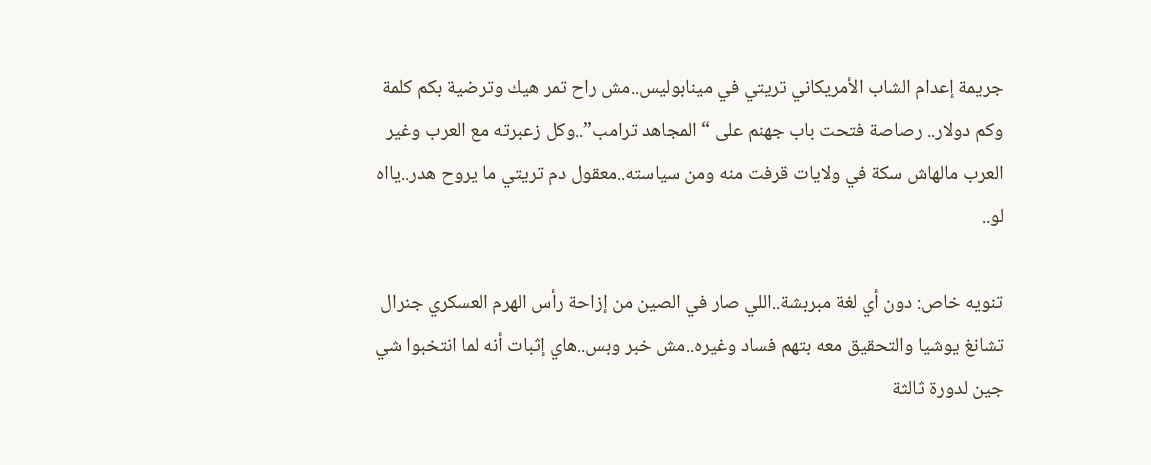جريمة إعدام الشاب الأمريكاني تريتي في مينابوليس..مش راح تمر هيك وترضية بكم كلمة وكم دولار.. رصاصة فتحت باب جهنم على “المجاهد ترامب”..وكل زعبرته مع العرب وغير العرب مالهاش سكة في ولايات قرفت منه ومن سياسته..معقول دم تريتي ما يروح هدر..يااه لو..

تنويه خاص: دون أي لغة مبربشة..اللي صار في الصين من إزاحة رأس الهرم العسكري جنرال تشانغ يوشيا والتحقيق معه بتهم فساد وغيره..مش خبر وبس..هاي إثبات أنه لما انتخبوا شي جين لدورة ثالثة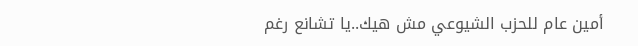أمين عام للحزب الشيوعي مش هيك..يا تشانع رغم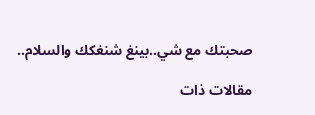صحبتك مع شي..بينغ شنغكك والسلام..

مقالات ذات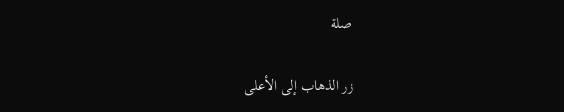صلة

زر الذهاب إلى الأعلى